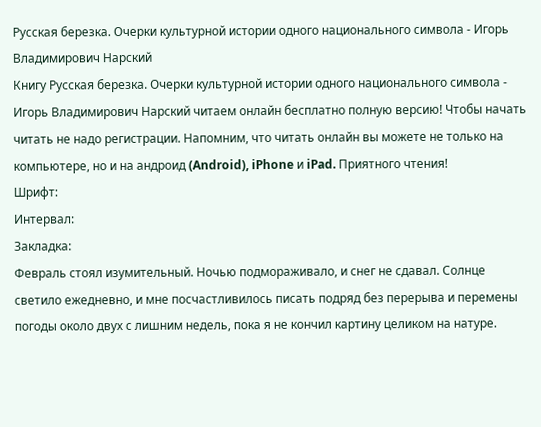Русская березка. Очерки культурной истории одного национального символа - Игорь Владимирович Нарский
Книгу Русская березка. Очерки культурной истории одного национального символа - Игорь Владимирович Нарский читаем онлайн бесплатно полную версию! Чтобы начать читать не надо регистрации. Напомним, что читать онлайн вы можете не только на компьютере, но и на андроид (Android), iPhone и iPad. Приятного чтения!
Шрифт:
Интервал:
Закладка:
Февраль стоял изумительный. Ночью подмораживало, и снег не сдавал. Солнце светило ежедневно, и мне посчастливилось писать подряд без перерыва и перемены погоды около двух с лишним недель, пока я не кончил картину целиком на натуре.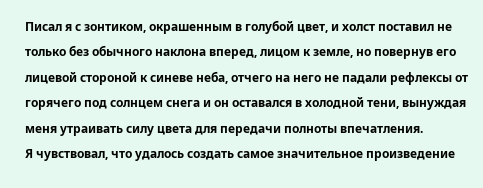Писал я с зонтиком, окрашенным в голубой цвет, и холст поставил не только без обычного наклона вперед, лицом к земле, но повернув его лицевой стороной к синеве неба, отчего на него не падали рефлексы от горячего под солнцем снега и он оставался в холодной тени, вынуждая меня утраивать силу цвета для передачи полноты впечатления.
Я чувствовал, что удалось создать самое значительное произведение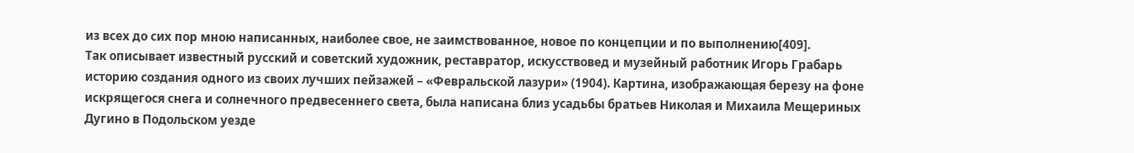из всех до сих пор мною написанных, наиболее свое, не заимствованное, новое по концепции и по выполнению[409].
Так описывает известный русский и советский художник, реставратор, искусствовед и музейный работник Игорь Грабарь историю создания одного из своих лучших пейзажей – «Февральской лазури» (1904). Картина, изображающая березу на фоне искрящегося снега и солнечного предвесеннего света, была написана близ усадьбы братьев Николая и Михаила Мещериных Дугино в Подольском уезде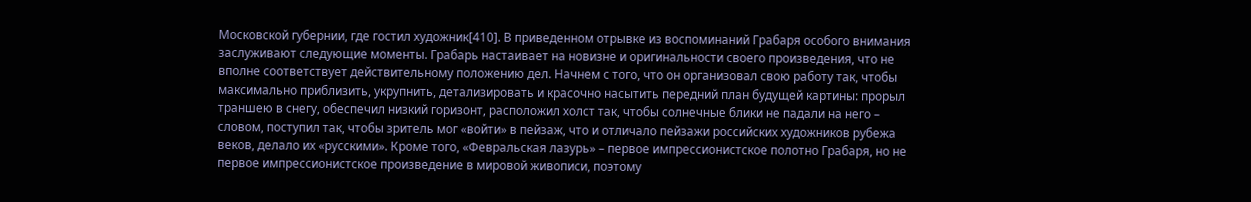Московской губернии, где гостил художник[410]. В приведенном отрывке из воспоминаний Грабаря особого внимания заслуживают следующие моменты. Грабарь настаивает на новизне и оригинальности своего произведения, что не вполне соответствует действительному положению дел. Начнем с того, что он организовал свою работу так, чтобы максимально приблизить, укрупнить, детализировать и красочно насытить передний план будущей картины: прорыл траншею в снегу, обеспечил низкий горизонт, расположил холст так, чтобы солнечные блики не падали на него – словом, поступил так, чтобы зритель мог «войти» в пейзаж, что и отличало пейзажи российских художников рубежа веков, делало их «русскими». Кроме того, «Февральская лазурь» – первое импрессионистское полотно Грабаря, но не первое импрессионистское произведение в мировой живописи, поэтому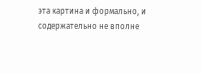эта картина и формально, и содержательно не вполне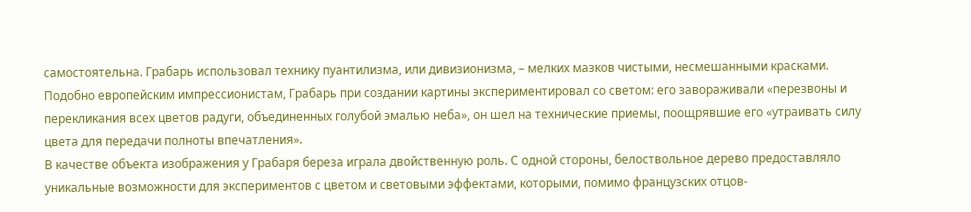самостоятельна. Грабарь использовал технику пуантилизма, или дивизионизма, – мелких мазков чистыми, несмешанными красками. Подобно европейским импрессионистам, Грабарь при создании картины экспериментировал со светом: его завораживали «перезвоны и перекликания всех цветов радуги, объединенных голубой эмалью неба», он шел на технические приемы, поощрявшие его «утраивать силу цвета для передачи полноты впечатления».
В качестве объекта изображения у Грабаря береза играла двойственную роль. С одной стороны, белоствольное дерево предоставляло уникальные возможности для экспериментов с цветом и световыми эффектами, которыми, помимо французских отцов-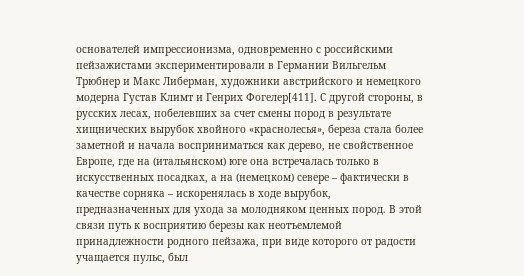основателей импрессионизма, одновременно с российскими пейзажистами экспериментировали в Германии Вильгельм Трюбнер и Макс Либерман, художники австрийского и немецкого модерна Густав Климт и Генрих Фогелер[411]. С другой стороны, в русских лесах, побелевших за счет смены пород в результате хищнических вырубок хвойного «краснолесья», береза стала более заметной и начала восприниматься как дерево, не свойственное Европе, где на (итальянском) юге она встречалась только в искусственных посадках, а на (немецком) севере – фактически в качестве сорняка – искоренялась в ходе вырубок, предназначенных для ухода за молодняком ценных пород. В этой связи путь к восприятию березы как неотъемлемой принадлежности родного пейзажа, при виде которого от радости учащается пульс, был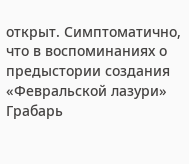открыт. Симптоматично, что в воспоминаниях о предыстории создания «Февральской лазури» Грабарь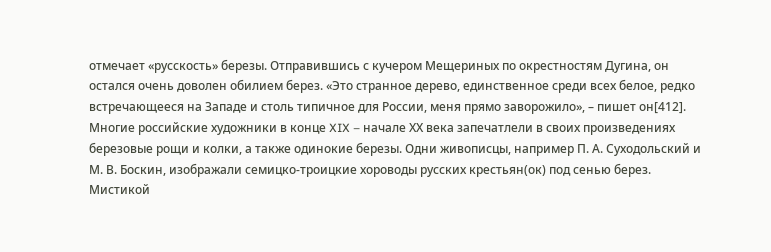отмечает «русскость» березы. Отправившись с кучером Мещериных по окрестностям Дугина, он остался очень доволен обилием берез. «Это странное дерево, единственное среди всех белое, редко встречающееся на Западе и столь типичное для России, меня прямо заворожило», – пишет он[412].
Многие российские художники в конце XIX – начале ХX века запечатлели в своих произведениях березовые рощи и колки, а также одинокие березы. Одни живописцы, например П. А. Суходольский и М. В. Боскин, изображали семицко-троицкие хороводы русских крестьян(ок) под сенью берез. Мистикой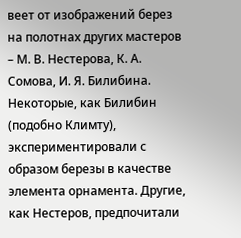веет от изображений берез на полотнах других мастеров – М. В. Нестерова, К. А. Сомова, И. Я. Билибина. Некоторые, как Билибин (подобно Климту), экспериментировали с образом березы в качестве элемента орнамента. Другие, как Нестеров, предпочитали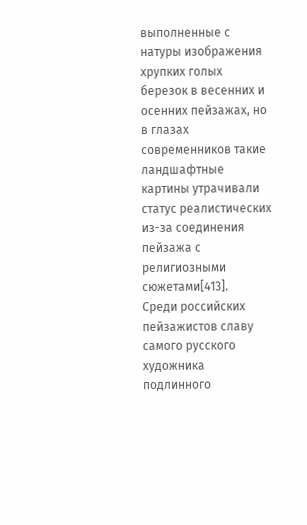выполненные с натуры изображения хрупких голых березок в весенних и осенних пейзажах, но в глазах современников такие ландшафтные картины утрачивали статус реалистических из-за соединения пейзажа с религиозными сюжетами[413].
Среди российских пейзажистов славу самого русского художника подлинного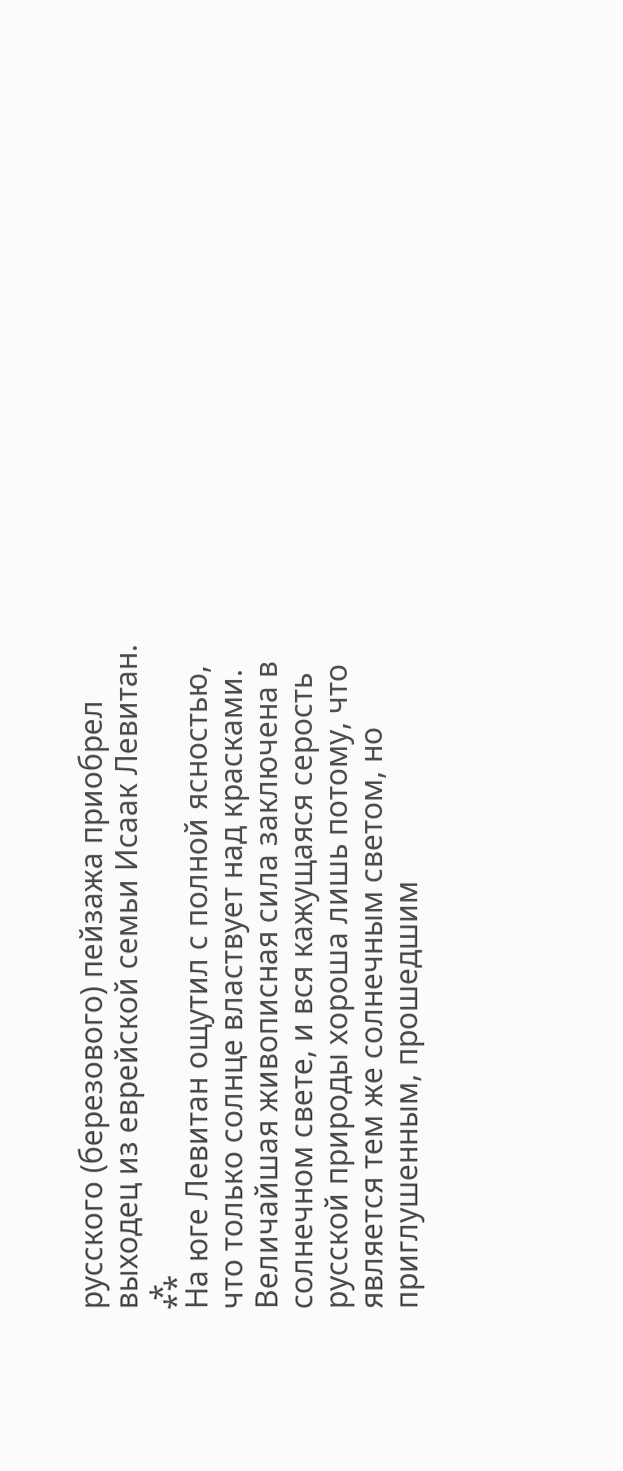русского (березового) пейзажа приобрел выходец из еврейской семьи Исаак Левитан.
⁂
На юге Левитан ощутил с полной ясностью, что только солнце властвует над красками. Величайшая живописная сила заключена в солнечном свете, и вся кажущаяся серость русской природы хороша лишь потому, что является тем же солнечным светом, но приглушенным, прошедшим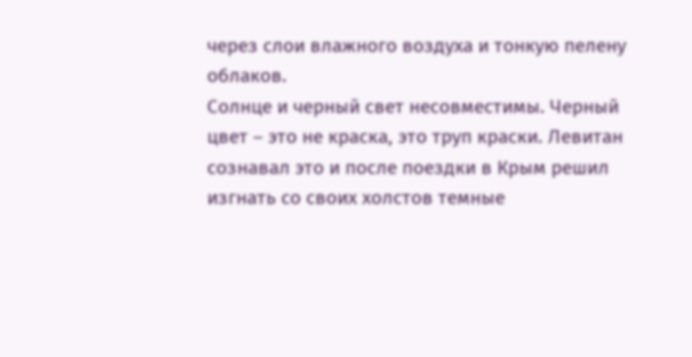через слои влажного воздуха и тонкую пелену облаков.
Солнце и черный свет несовместимы. Черный цвет – это не краска, это труп краски. Левитан сознавал это и после поездки в Крым решил изгнать со своих холстов темные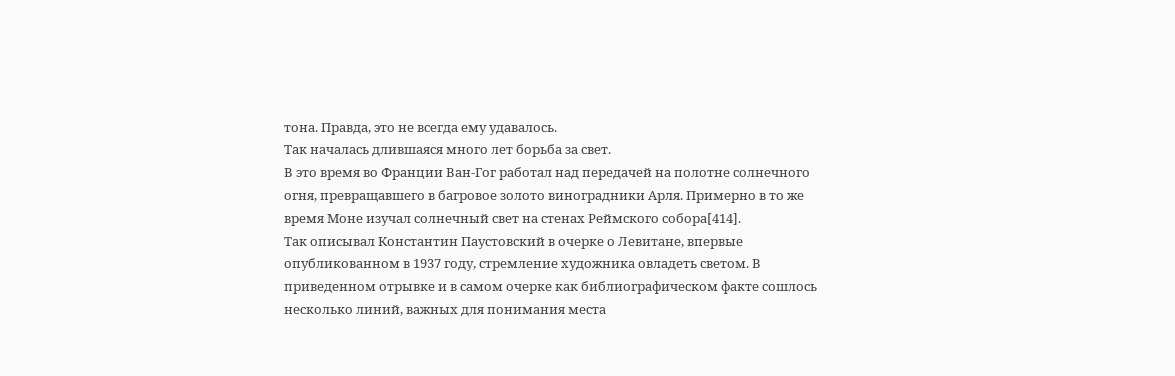тона. Правда, это не всегда ему удавалось.
Так началась длившаяся много лет борьба за свет.
В это время во Франции Ван-Гог работал над передачей на полотне солнечного огня, превращавшего в багровое золото виноградники Арля. Примерно в то же время Моне изучал солнечный свет на стенах Реймского собора[414].
Так описывал Константин Паустовский в очерке о Левитане, впервые опубликованном в 1937 году, стремление художника овладеть светом. В приведенном отрывке и в самом очерке как библиографическом факте сошлось несколько линий, важных для понимания места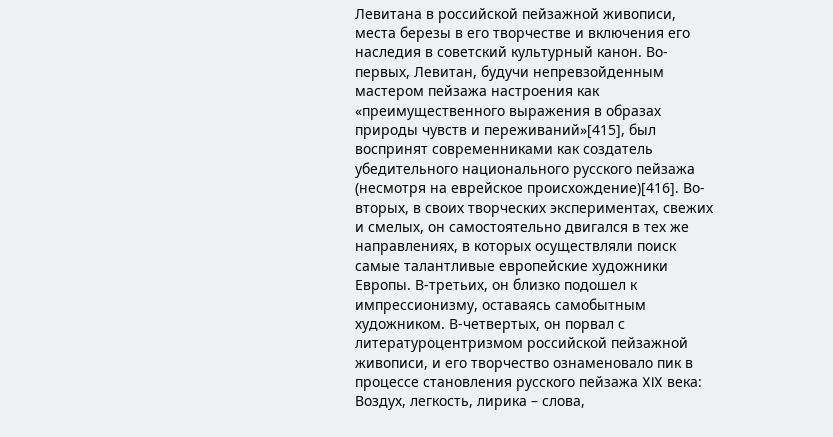Левитана в российской пейзажной живописи, места березы в его творчестве и включения его наследия в советский культурный канон. Во-первых, Левитан, будучи непревзойденным мастером пейзажа настроения как «преимущественного выражения в образах природы чувств и переживаний»[415], был воспринят современниками как создатель убедительного национального русского пейзажа (несмотря на еврейское происхождение)[416]. Во-вторых, в своих творческих экспериментах, свежих и смелых, он самостоятельно двигался в тех же направлениях, в которых осуществляли поиск самые талантливые европейские художники Европы. В-третьих, он близко подошел к импрессионизму, оставаясь самобытным художником. В-четвертых, он порвал с литературоцентризмом российской пейзажной живописи, и его творчество ознаменовало пик в процессе становления русского пейзажа XIX века:
Воздух, легкость, лирика – слова,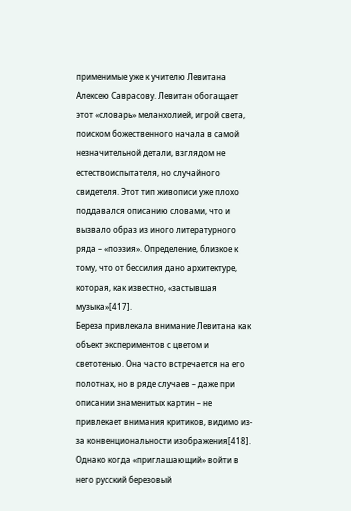применимые уже к учителю Левитана Алексею Саврасову. Левитан обогащает этот «словарь» меланхолией, игрой света, поиском божественного начала в самой незначительной детали, взглядом не естествоиспытателя, но случайного свидетеля. Этот тип живописи уже плохо поддавался описанию словами, что и вызвало образ из иного литературного ряда – «поэзия». Определение, близкое к тому, что от бессилия дано архитектуре, которая, как известно, «застывшая музыка»[417].
Береза привлекала внимание Левитана как объект экспериментов с цветом и светотенью. Она часто встречается на его полотнах, но в ряде случаев – даже при описании знаменитых картин – не привлекает внимания критиков, видимо из-за конвенциональности изображения[418]. Однако когда «приглашающий» войти в него русский березовый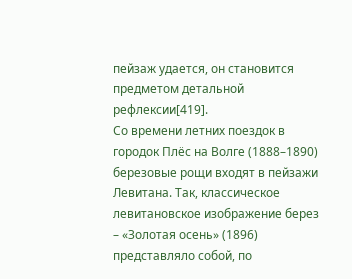пейзаж удается, он становится предметом детальной рефлексии[419].
Со времени летних поездок в городок Плёс на Волге (1888–1890) березовые рощи входят в пейзажи Левитана. Так, классическое левитановское изображение берез – «Золотая осень» (1896) представляло собой, по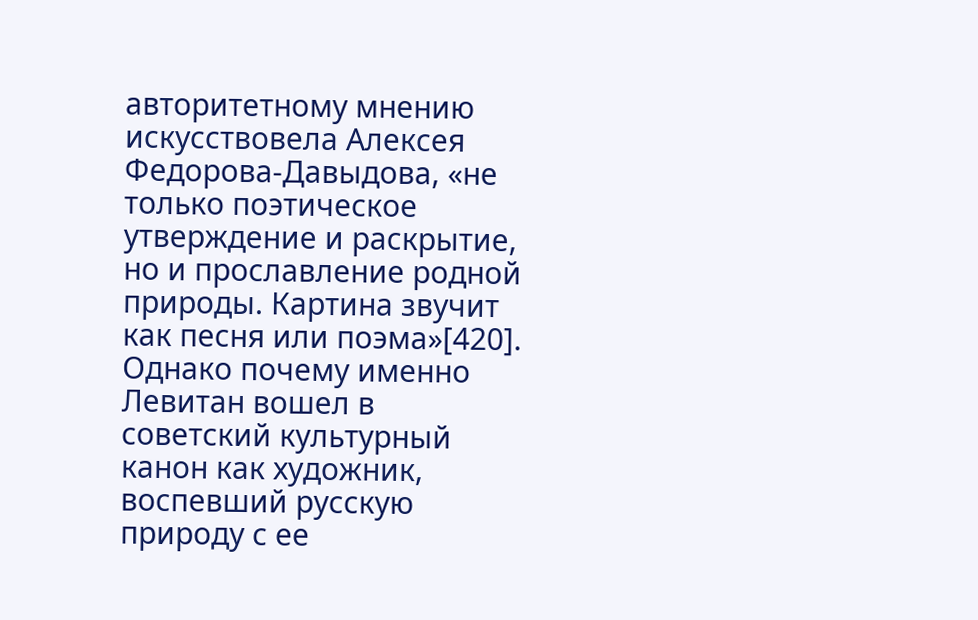авторитетному мнению искусствовела Алексея Федорова-Давыдова, «не только поэтическое утверждение и раскрытие, но и прославление родной природы. Картина звучит как песня или поэма»[420].
Однако почему именно Левитан вошел в советский культурный канон как художник, воспевший русскую природу с ее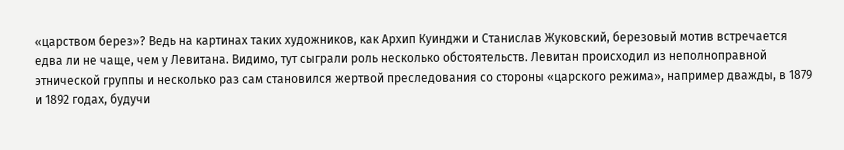«царством берез»? Ведь на картинах таких художников, как Архип Куинджи и Станислав Жуковский, березовый мотив встречается едва ли не чаще, чем у Левитана. Видимо, тут сыграли роль несколько обстоятельств. Левитан происходил из неполноправной этнической группы и несколько раз сам становился жертвой преследования со стороны «царского режима», например дважды, в 1879 и 1892 годах, будучи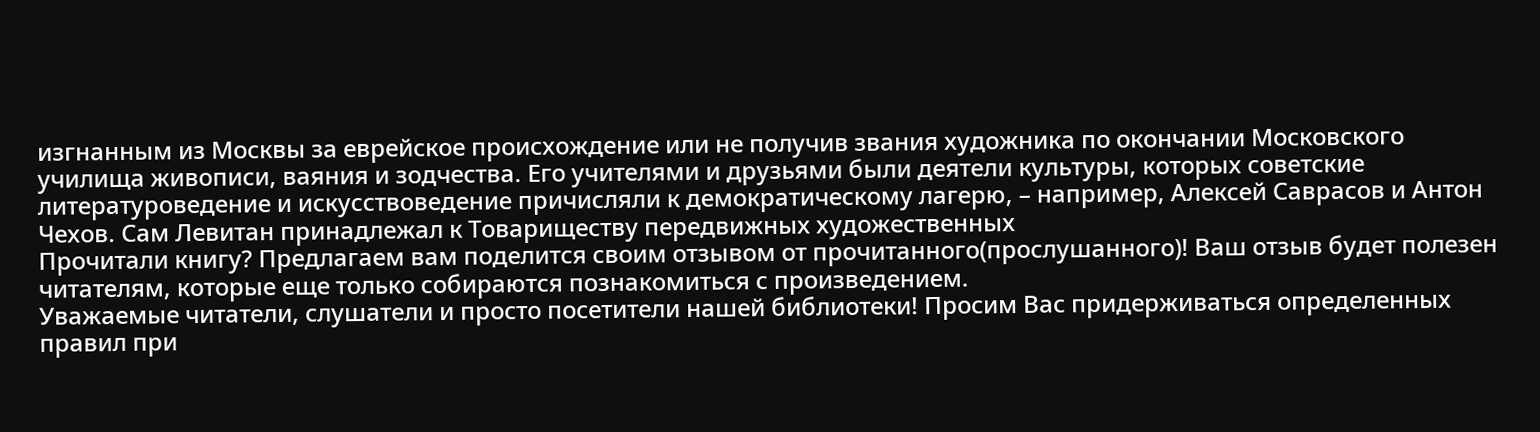изгнанным из Москвы за еврейское происхождение или не получив звания художника по окончании Московского училища живописи, ваяния и зодчества. Его учителями и друзьями были деятели культуры, которых советские литературоведение и искусствоведение причисляли к демократическому лагерю, – например, Алексей Саврасов и Антон Чехов. Сам Левитан принадлежал к Товариществу передвижных художественных
Прочитали книгу? Предлагаем вам поделится своим отзывом от прочитанного(прослушанного)! Ваш отзыв будет полезен читателям, которые еще только собираются познакомиться с произведением.
Уважаемые читатели, слушатели и просто посетители нашей библиотеки! Просим Вас придерживаться определенных правил при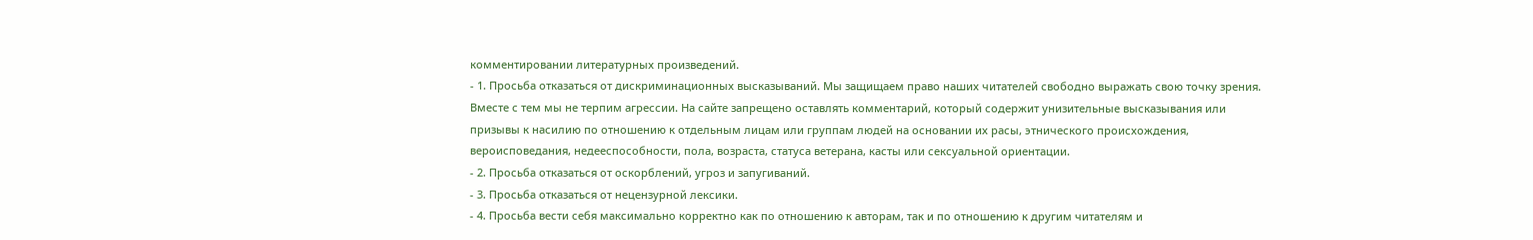комментировании литературных произведений.
- 1. Просьба отказаться от дискриминационных высказываний. Мы защищаем право наших читателей свободно выражать свою точку зрения. Вместе с тем мы не терпим агрессии. На сайте запрещено оставлять комментарий, который содержит унизительные высказывания или призывы к насилию по отношению к отдельным лицам или группам людей на основании их расы, этнического происхождения, вероисповедания, недееспособности, пола, возраста, статуса ветерана, касты или сексуальной ориентации.
- 2. Просьба отказаться от оскорблений, угроз и запугиваний.
- 3. Просьба отказаться от нецензурной лексики.
- 4. Просьба вести себя максимально корректно как по отношению к авторам, так и по отношению к другим читателям и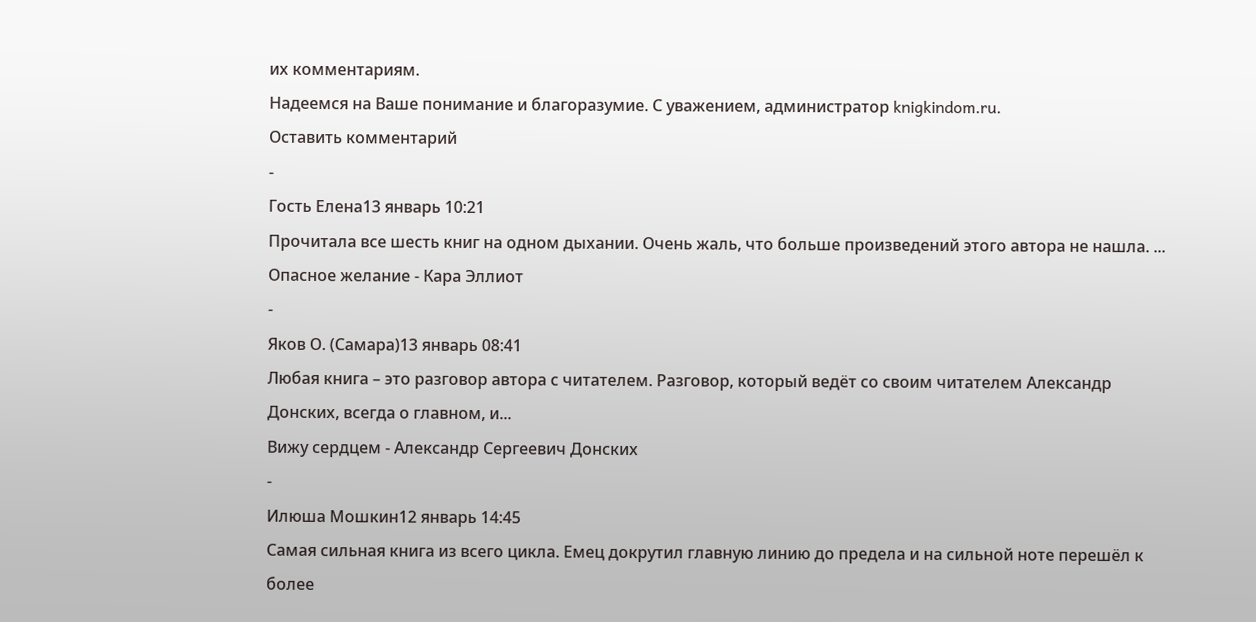их комментариям.
Надеемся на Ваше понимание и благоразумие. С уважением, администратор knigkindom.ru.
Оставить комментарий
-
Гость Елена13 январь 10:21
Прочитала все шесть книг на одном дыхании. Очень жаль, что больше произведений этого автора не нашла. ...
Опасное желание - Кара Эллиот
-
Яков О. (Самара)13 январь 08:41
Любая книга – это разговор автора с читателем. Разговор, который ведёт со своим читателем Александр Донских, всегда о главном, и...
Вижу сердцем - Александр Сергеевич Донских
-
Илюша Мошкин12 январь 14:45
Самая сильная книга из всего цикла. Емец докрутил главную линию до предела и на сильной ноте перешёл к более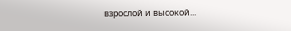взрослой и высокой...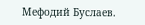Мефодий Буслаев.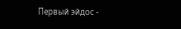Первый эйдос -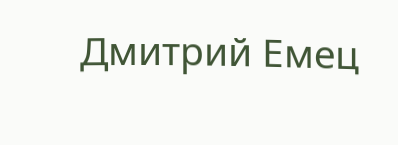Дмитрий Емец